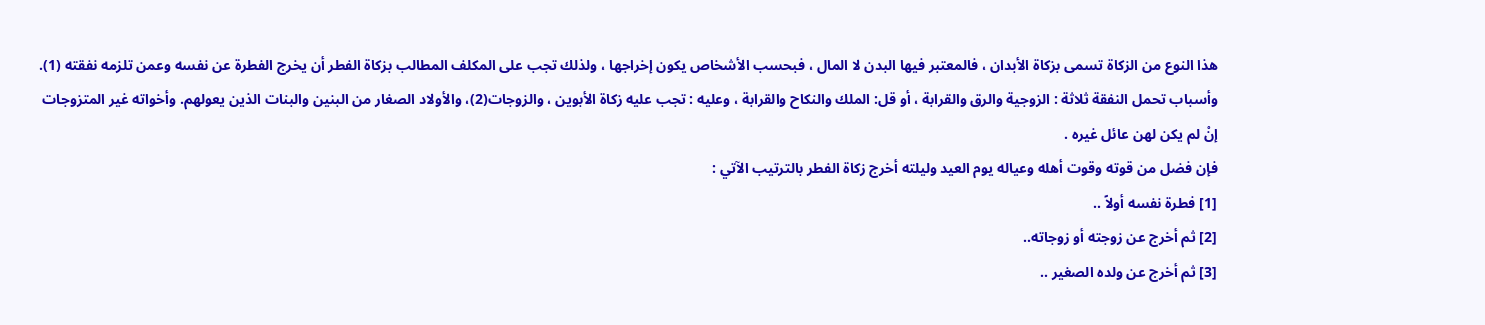هذا النوع من الزكاة تسمى بزكاة الأبدان ، فالمعتبر فيها البدن لا المال ، فبحسب الأشخاص يكون إخراجها ، ولذلك تجب على المكلف المطالب بزكاة الفطر أن يخرج الفطرة عن نفسه وعمن تلزمه نفقته (1).
وأسباب تحمل النفقة ثلاثة : الزوجية والرق والقرابة ، أو قل: الملك والنكاح والقرابة ، وعليه : تجب عليه زكاة الأبوين ، والزوجات(2)، والأولاد الصغار من البنين والبنات الذين يعولهم. وأخواته غير المتزوجات إنْ لم يكن لهن عائل غيره .
فإن فضل من قوته وقوت أهله وعياله يوم العيد وليلته أخرج زكاة الفطر بالترتيب الآتي :
[1] فطرة نفسه أولاً ..
[2] ثم أخرج عن زوجته أو زوجاته..
[3] ثم أخرج عن ولده الصغير ..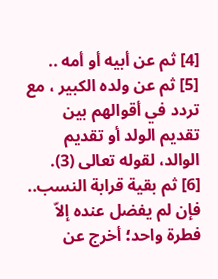[4] ثم عن أبيه أو أمه ..
[5] ثم عن ولده الكبير ، مع تردد في أقوالهم بين تقديم الولد أو تقديم الوالد، لقوله تعالى (3).
[6] ثم بقية قرابة النسب..
فإن لم يفضل عنده إلاّ فطرة واحد؛ أخرج عن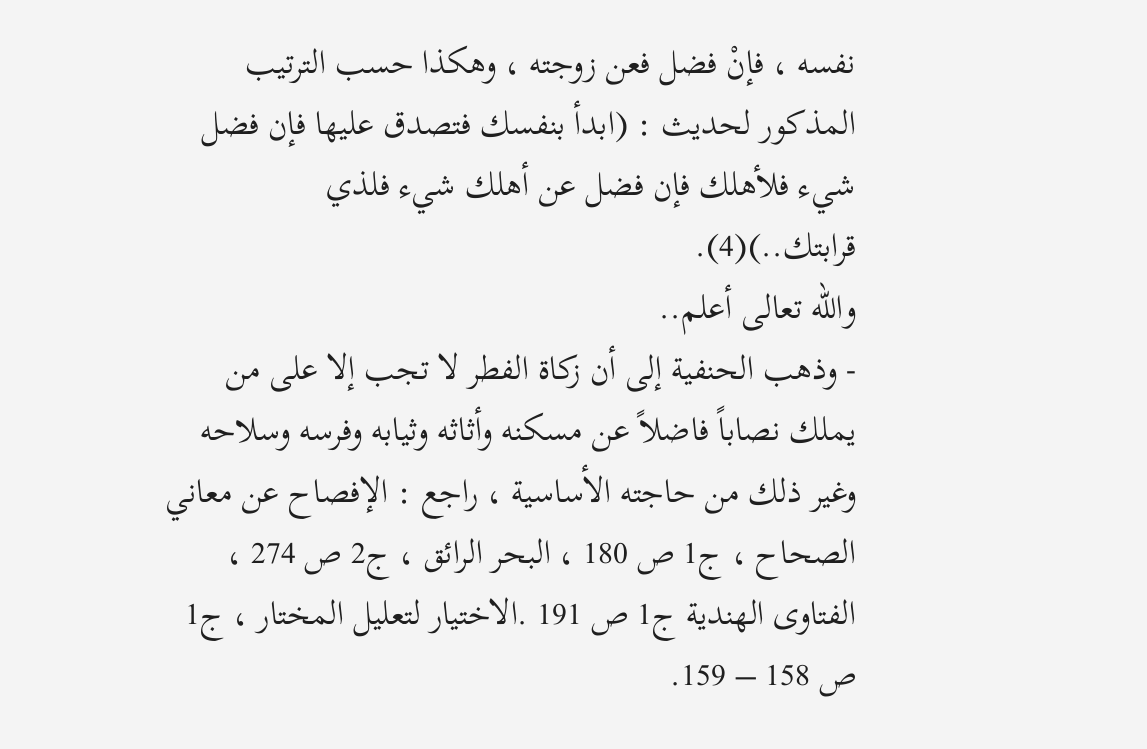نفسه ، فإنْ فضل فعن زوجته ، وهكذا حسب الترتيب المذكور لحديث : (ابدأ بنفسك فتصدق عليها فإن فضل شيء فلأهلك فإن فضل عن أهلك شيء فلذي قرابتك..)(4).
والله تعالى أعلم..
- وذهب الحنفية إلى أن زكاة الفطر لا تجب إلا على من يملك نصاباً فاضلاً عن مسكنه وأثاثه وثيابه وفرسه وسلاحه وغير ذلك من حاجته الأساسية ، راجع : الإفصاح عن معاني الصحاح ، ج1 ص 180 ، البحر الرائق ، ج2 ص 274 ، الفتاوى الهندية ج1 ص 191 .الاختيار لتعليل المختار ، ج1 ص 158 – 159.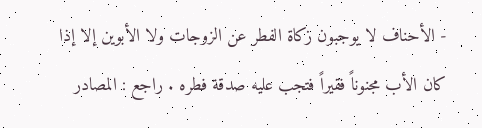- الأحناف لا يوجبون زكاة الفطر عن الزوجات ولا الأبوين إلا إذا كان الأب مجنوناً فقيراً فتجب عليه صدقة فطره . راجع : المصادر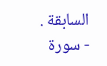السابقة .
- سورة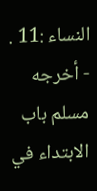النساء :11 .
- أخرجه مسلم باب الابتداء في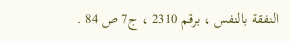النفقة بالنفس ، برقم 2310 ، ج7 ص 84 .